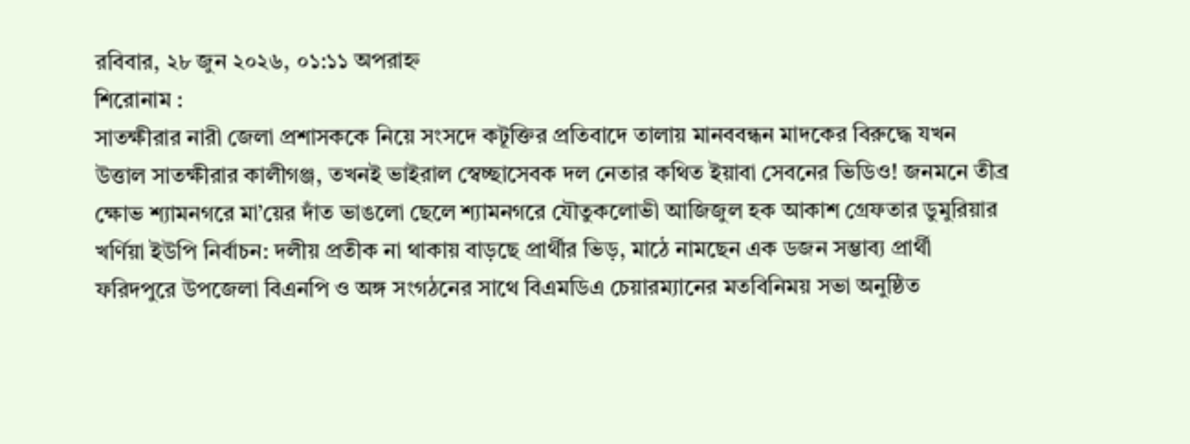রবিবার, ২৮ জুন ২০২৬, ০১:১১ অপরাহ্ন
শিরোনাম :
সাতক্ষীরার নারী জেলা প্রশাসককে নিয়ে সংসদে কটূক্তির প্রতিবাদে তালায় মানববন্ধন মাদকের বিরুদ্ধে যখন উত্তাল সাতক্ষীরার কালীগঞ্জ, তখনই ভাইরাল স্বেচ্ছাসেবক দল নেতার কথিত ইয়াবা সেবনের ভিডিও! জনমনে তীব্র ক্ষোভ শ্যামনগরে মা’য়ের দাঁত ভাঙলো ছেলে শ্যামনগরে যৌতুকলোভী আজিজুল হক আকাশ গ্রেফতার ডুমুরিয়ার খর্ণিয়া ইউপি নির্বাচন: দলীয় প্রতীক না থাকায় বাড়ছে প্রার্থীর ভিড়, মাঠে নামছেন এক ডজন সম্ভাব্য প্রার্থী ফরিদপুরে উপজেলা বিএনপি ও অঙ্গ সংগঠনের সাথে বিএমডিএ চেয়ারম্যানের মতবিনিময় সভা অনুষ্ঠিত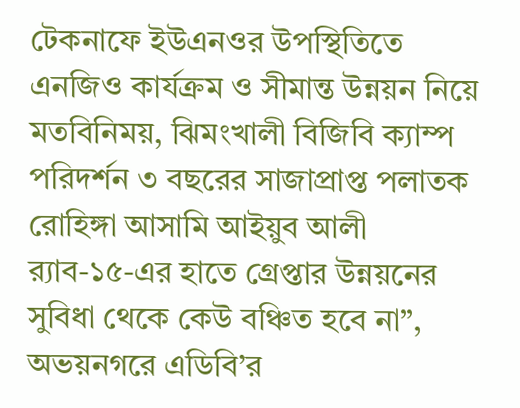টেকনাফে ইউএনওর উপস্থিতিতে এনজিও কার্যক্রম ও সীমান্ত উন্নয়ন নিয়ে মতবিনিময়, ঝিমংখালী বিজিবি ক্যাম্প পরিদর্শন ৩ বছরের সাজাপ্রাপ্ত পলাতক রোহিঙ্গা আসামি আইয়ুব আলী র‍্যাব-১৫-এর হাতে গ্রেপ্তার উন্নয়নের সুবিধা থেকে কেউ বঞ্চিত হবে না”, অভয়নগরে এডিবি’র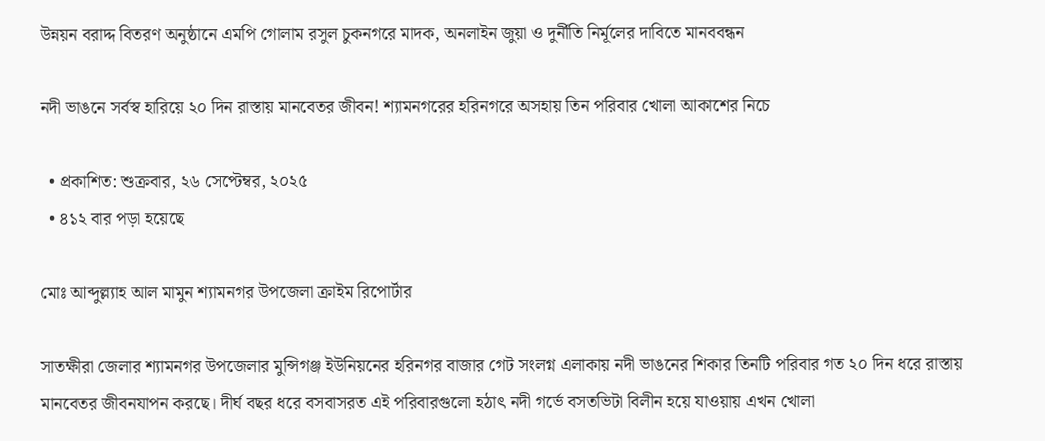উন্নয়ন বরাদ্দ বিতরণ অনুষ্ঠানে এমপি গোলাম রসুল চুকনগরে মাদক, অনলাইন জুয়া ও দুর্নীতি নির্মূলের দাবিতে মানববন্ধন

নদী ভাঙনে সর্বস্ব হারিয়ে ২০ দিন রাস্তায় মানবেতর জীবন! শ্যামনগরের হরিনগরে অসহায় তিন পরিবার খোলা আকাশের নিচে

  • প্রকাশিত: শুক্রবার, ২৬ সেপ্টেম্বর, ২০২৫
  • ৪১২ বার পড়া হয়েছে

মোঃ আব্দুল্ল্যাহ আল মামুন শ্যামনগর উপজেলা ক্রাইম রিপোর্টার

সাতক্ষীরা জেলার শ্যামনগর উপজেলার মুন্সিগঞ্জ ইউনিয়নের হরিনগর বাজার গেট সংলগ্ন এলাকায় নদী ভাঙনের শিকার তিনটি পরিবার গত ২০ দিন ধরে রাস্তায় মানবেতর জীবনযাপন করছে। দীর্ঘ বছর ধরে বসবাসরত এই পরিবারগুলো হঠাৎ নদী গর্ভে বসতভিটা বিলীন হয়ে যাওয়ায় এখন খোলা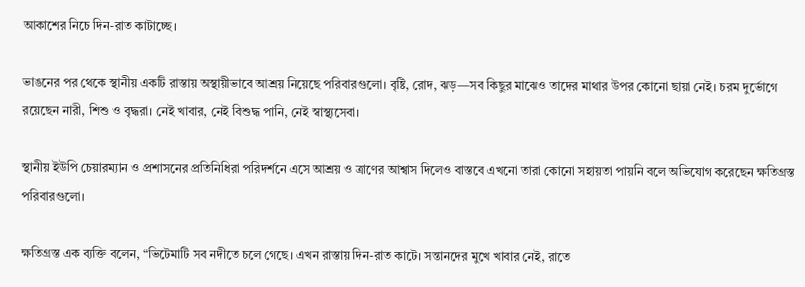আকাশের নিচে দিন-রাত কাটাচ্ছে।

ভাঙনের পর থেকে স্থানীয় একটি রাস্তায় অস্থায়ীভাবে আশ্রয় নিয়েছে পরিবারগুলো। বৃষ্টি, রোদ, ঝড়—সব কিছুর মাঝেও তাদের মাথার উপর কোনো ছায়া নেই। চরম দুর্ভোগে রয়েছেন নারী, শিশু ও বৃদ্ধরা। নেই খাবার, নেই বিশুদ্ধ পানি, নেই স্বাস্থ্যসেবা।

স্থানীয় ইউপি চেয়ারম্যান ও প্রশাসনের প্রতিনিধিরা পরিদর্শনে এসে আশ্রয় ও ত্রাণের আশ্বাস দিলেও বাস্তবে এখনো তারা কোনো সহায়তা পায়নি বলে অভিযোগ করেছেন ক্ষতিগ্রস্ত পরিবারগুলো।

ক্ষতিগ্রস্ত এক ব্যক্তি বলেন, “ভিটেমাটি সব নদীতে চলে গেছে। এখন রাস্তায় দিন-রাত কাটে। সন্তানদের মুখে খাবার নেই, রাতে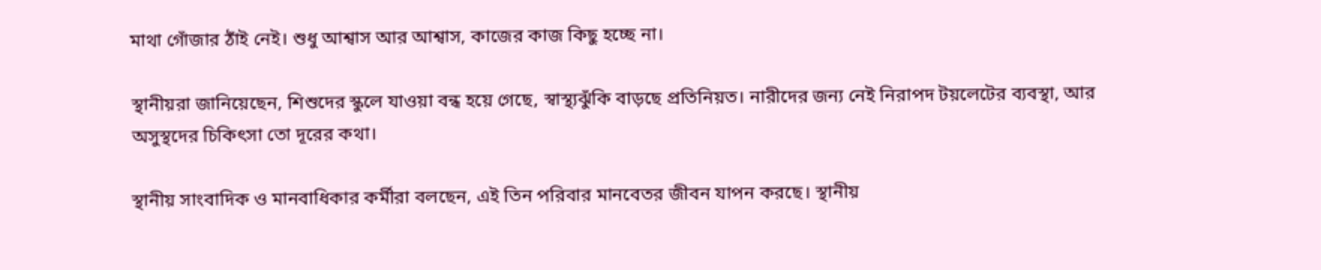মাথা গোঁজার ঠাঁই নেই। শুধু আশ্বাস আর আশ্বাস, কাজের কাজ কিছু হচ্ছে না।

স্থানীয়রা জানিয়েছেন, শিশুদের স্কুলে যাওয়া বন্ধ হয়ে গেছে, স্বাস্থ্যঝুঁকি বাড়ছে প্রতিনিয়ত। নারীদের জন্য নেই নিরাপদ টয়লেটের ব্যবস্থা, আর অসুস্থদের চিকিৎসা তো দূরের কথা।

স্থানীয় সাংবাদিক ও মানবাধিকার কর্মীরা বলছেন, এই তিন পরিবার মানবেতর জীবন যাপন করছে। স্থানীয়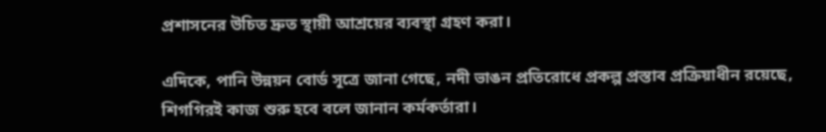প্রশাসনের উচিত দ্রুত স্থায়ী আশ্রয়ের ব্যবস্থা গ্রহণ করা।

এদিকে, পানি উন্নয়ন বোর্ড সূত্রে জানা গেছে, নদী ভাঙন প্রতিরোধে প্রকল্প প্রস্তাব প্রক্রিয়াধীন রয়েছে, শিগগিরই কাজ শুরু হবে বলে জানান কর্মকর্তারা।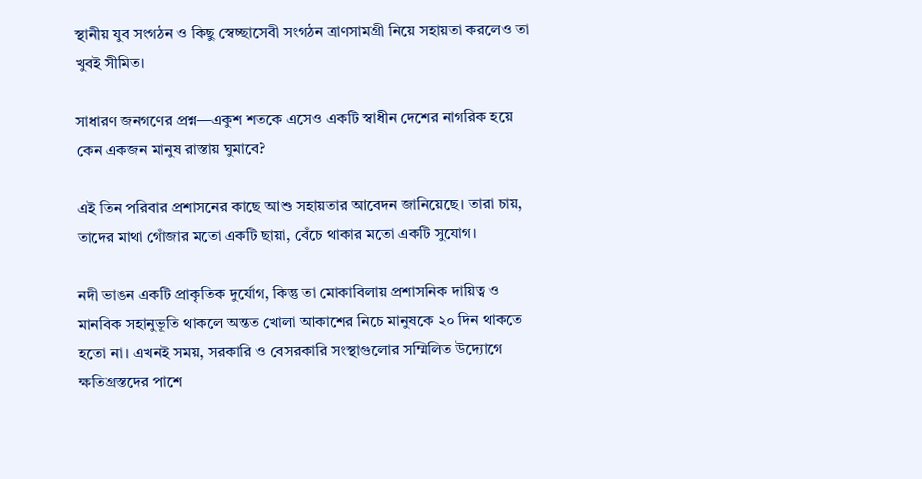স্থানীয় যুব সংগঠন ও কিছু স্বেচ্ছাসেবী সংগঠন ত্রাণসামগ্রী নিয়ে সহায়তা করলেও তা খুবই সীমিত।

সাধারণ জনগণের প্রশ্ন—একুশ শতকে এসেও একটি স্বাধীন দেশের নাগরিক হয়ে কেন একজন মানুষ রাস্তায় ঘুমাবে?

এই তিন পরিবার প্রশাসনের কাছে আশু সহায়তার আবেদন জানিয়েছে। তারা চায়, তাদের মাথা গোঁজার মতো একটি ছায়া, বেঁচে থাকার মতো একটি সুযোগ।

নদী ভাঙন একটি প্রাকৃতিক দুর্যোগ, কিন্তু তা মোকাবিলায় প্রশাসনিক দায়িত্ব ও মানবিক সহানুভূতি থাকলে অন্তত খোলা আকাশের নিচে মানুষকে ২০ দিন থাকতে হতো না। এখনই সময়, সরকারি ও বেসরকারি সংস্থাগুলোর সম্মিলিত উদ্যোগে ক্ষতিগ্রস্তদের পাশে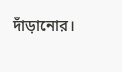দাঁড়ানোর।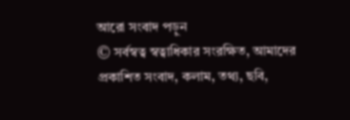আরো সংবাদ পড়ুন
© সর্বস্বত্ব স্বত্বাধিকার সংরক্ষিত, আমাদের প্রকাশিত সংবাদ, কলাম, তথ্য, ছবি,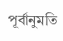পূর্বানুমতি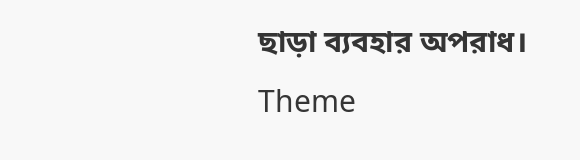ছাড়া ব্যবহার অপরাধ।
Theme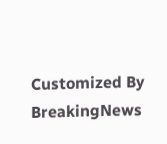Customized By BreakingNews